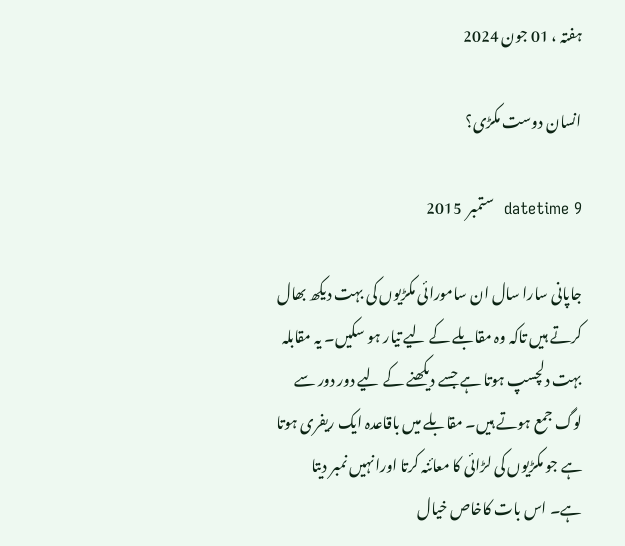ہفتہ ، 01 جون 2024

انسان دوست مکڑی؟

datetime 9  ستمبر  2015

جاپانی سارا سال ان سامورائی مکڑیوں کی بہت دیکھ بھال کرتے ہیں تاکہ وہ مقابلے کے لیے تیار ہو سکیں۔ یہ مقابلہ بہت دلچسپ ہوتا ہے جسے دیکھنے کے لیے دور دور سے لوگ جمع ہوتے ہیں۔ مقابلے میں باقاعدہ ایک ریفری ہوتا ہے جو مکڑیوں کی لڑائی کا معائنہ کرتا اورانہیں نمبر دیتا ہے۔ اس بات کاخاص خیال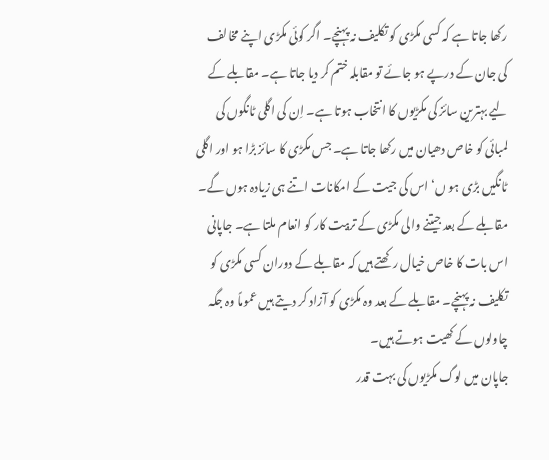رکھا جاتا ہے کہ کسی مکڑی کو تکلیف نہ پہنچے۔ اگر کوئی مکڑی اپنے مخالف کی جان کے درپے ہو جائے تو مقابلہ ختم کر دیا جاتا ہے۔ مقابلے کے لیے بہترین سائز کی مکڑیوں کا انتخاب ہوتا ہے۔ اِن کی اگلی ٹانگوں کی لمبائی کو خاص دھیان میں رکھا جاتا ہے۔ جس مکڑی کا سائز بڑا ہو اور اگلی ٹانگیں بڑی ہو ں‘ اس کی جیت کے امکانات اتنے ہی زیادہ ہوں گے۔ مقابلے کے بعد جیتنے والی مکڑی کے تربیت کار کو انعام ملتا ہے۔ جاپانی اس بات کا خاص خیال رکھتے ہیں کہ مقابلے کے دوران کسی مکڑی کو تکلیف نہ پہنچے۔ مقابلے کے بعد وہ مکڑی کو آزاد کر دیتے ہیں عموماً وہ جگہ چاولوں کے کھیت ہوتے ہیں۔
جاپان میں لوگ مکڑیوں کی بہت قدر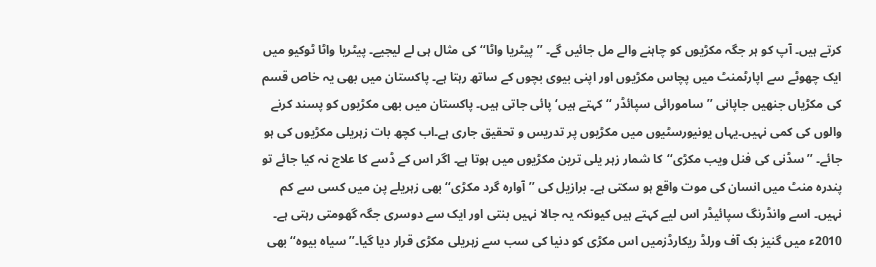کرتے ہیں۔ آپ کو ہر جگہ مکڑیوں کو چاہنے والے مل جائیں گے۔ ’’پیٹریا واٹا‘‘ کی مثال ہی لے لیجیے۔ پیٹریا واٹا ٹوکیو میں ایک چھوٹے سے اپارٹمنٹ میں پچاس مکڑیوں اور اپنی بیوی بچوں کے ساتھ رہتا ہے۔ پاکستان میں بھی یہ خاص قسم کی مکڑیاں جنھیں جاپانی ’’سامورائی سپائڈر ‘‘ کہتے ہیں‘ پائی جاتی ہیں۔ پاکستان میں بھی مکڑیوں کو پسند کرنے والوں کی کمی نہیں۔یہاں یونیورسٹیوں میں مکڑیوں پر تدریس و تحقیق جاری ہے۔اب کچھ بات زہریلی مکڑیوں کی ہو جائے۔ ’’سڈنی کی فنل ویب مکڑی‘‘کا شمار زہر یلی ترین مکڑیوں میں ہوتا ہے۔ اگر اس کے ڈسے کا علاج نہ کیا جائے تو پندرہ منٹ میں انسان کی موت واقع ہو سکتی ہے۔ برازیل کی ’’آوارہ گرد مکڑی‘‘بھی زہریلے پن میں کسی سے کم نہیں۔ اسے وانڈرنگ سپائیڈر اس لیے کہتے ہیں کیونکہ یہ جالا نہیں بنتی اور ایک سے دوسری جگہ گھومتی رہتی ہے۔ 2010ء میں گنیز بک آف ورلڈ ریکارڈزمیں اس مکڑی کو دنیا کی سب سے زہریلی مکڑی قرار دیا گیا۔’’سیاہ بیوہ‘‘ بھی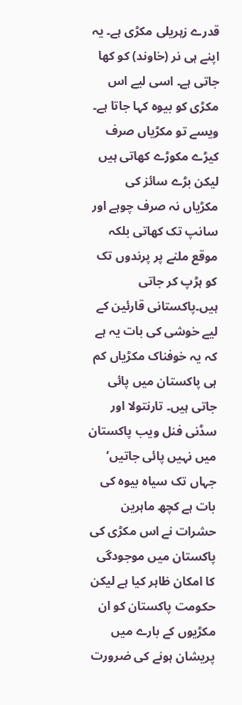قدرے زہریلی مکڑی ہے۔ یہ اپنے ہی نر (خاوند) کو کھا جاتی ہے۔ اسی لیے اس مکڑی کو بیوہ کہا جاتا ہے۔ ویسے تو مکڑیاں صرف کیڑے مکوڑے کھاتی ہیں لیکن بڑے سائز کی مکڑیاں نہ صرف چوہے اور سانپ تک کھاتی بلکہ موقع ملنے پر پرندوں تک کو ہڑپ کر جاتی ہیں۔پاکستانی قارئین کے لیے خوشی کی بات یہ ہے کہ یہ خوفناک مکڑیاں کم ہی پاکستان میں پائی جاتی ہیں۔ تارنتولا اور سڈنی فنل ویب پاکستان میں نہیں پائی جاتیں‘ جہاں تک سیاہ بیوہ کی بات ہے کچھ ماہرین حشرات نے اس مکڑی کی پاکستان میں موجودگی کا امکان ظاہر کیا ہے لیکن حکومت پاکستان کو ان مکڑیوں کے بارے میں پریشان ہونے کی ضرورت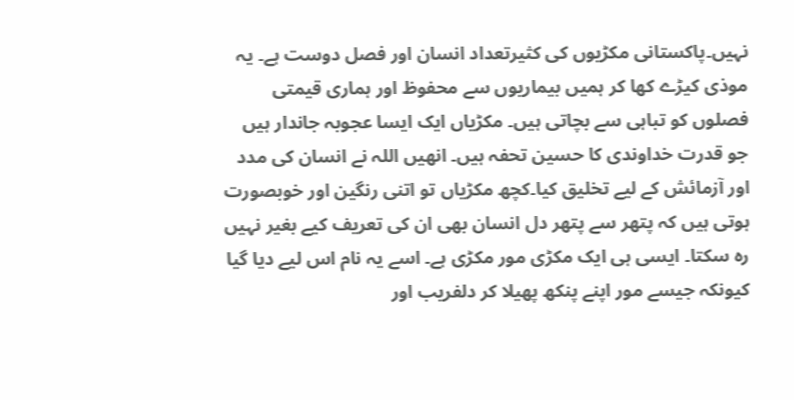نہیں۔پاکستانی مکڑیوں کی کثیرتعداد انسان اور فصل دوست ہے۔ یہ موذی کیڑے کھا کر ہمیں بیماریوں سے محفوظ اور ہماری قیمتی فصلوں کو تباہی سے بچاتی ہیں۔ مکڑیاں ایک ایسا عجوبہ جاندار ہیں جو قدرت خداوندی کا حسین تحفہ ہیں۔ انھیں اللہ نے انسان کی مدد اور آزمائش کے لیے تخلیق کیا۔کچھ مکڑیاں تو اتنی رنگین اور خوبصورت ہوتی ہیں کہ پتھر سے پتھر دل انسان بھی ان کی تعریف کیے بغیر نہیں رہ سکتا۔ ایسی ہی ایک مکڑی مور مکڑی ہے۔ اسے یہ نام اس لیے دیا گیا کیونکہ جیسے مور اپنے پنکھ پھیلا کر دلفریب اور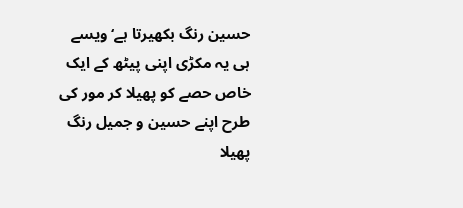حسین رنگ بکھیرتا ہے‘ ویسے ہی یہ مکڑی اپنی پیٹھ کے ایک خاص حصے کو پھیلا کر مور کی طرح اپنے حسین و جمیل رنگ پھیلا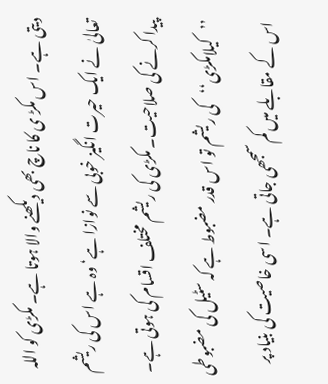دیتی ہے۔ اس مکڑ ی کا ناچ بھی دیکھنے والا ہوتا ہے۔ مکڑی کو اللہ تعالیٰ نے ایک حیرت انگیز خوبی سے نوازا ہے‘ وہ ہے اس کی ریشم پیدا کرنے کی صلاحیت۔ مکڑی کی ریشم مختلف اقسام کی ہوتی ہے۔ ’’کیلامکڑی‘‘کی ریشم تو اس قدر مضبوط ہے کہ سٹیل کی مضبوطی اس کے مقابلے میں کم سمجھی جاتی ہے۔ اسی خاصیت کی بنیاد پر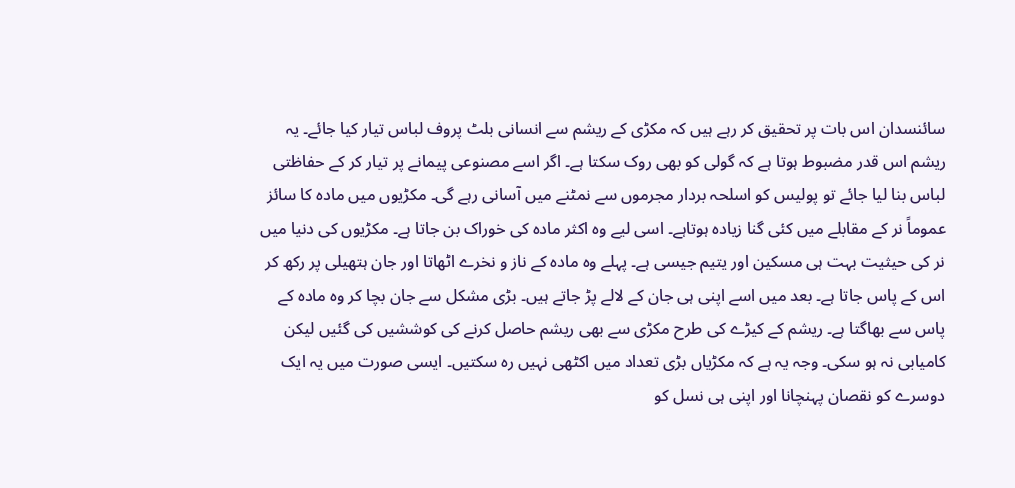سائنسدان اس بات پر تحقیق کر رہے ہیں کہ مکڑی کے ریشم سے انسانی بلٹ پروف لباس تیار کیا جائے۔ یہ ریشم اس قدر مضبوط ہوتا ہے کہ گولی کو بھی روک سکتا ہے۔ اگر اسے مصنوعی پیمانے پر تیار کر کے حفاظتی لباس بنا لیا جائے تو پولیس کو اسلحہ بردار مجرموں سے نمٹنے میں آسانی رہے گی۔ مکڑیوں میں مادہ کا سائز عموماً نر کے مقابلے میں کئی گنا زیادہ ہوتاہے۔ اسی لیے وہ اکثر مادہ کی خوراک بن جاتا ہے۔ مکڑیوں کی دنیا میں نر کی حیثیت بہت ہی مسکین اور یتیم جیسی ہے۔ پہلے وہ مادہ کے ناز و نخرے اٹھاتا اور جان ہتھیلی پر رکھ کر اس کے پاس جاتا ہے۔ بعد میں اسے اپنی ہی جان کے لالے پڑ جاتے ہیں۔ بڑی مشکل سے جان بچا کر وہ مادہ کے پاس سے بھاگتا ہے۔ ریشم کے کیڑے کی طرح مکڑی سے بھی ریشم حاصل کرنے کی کوششیں کی گئیں لیکن کامیابی نہ ہو سکی۔ وجہ یہ ہے کہ مکڑیاں بڑی تعداد میں اکٹھی نہیں رہ سکتیں۔ ایسی صورت میں یہ ایک دوسرے کو نقصان پہنچانا اور اپنی ہی نسل کو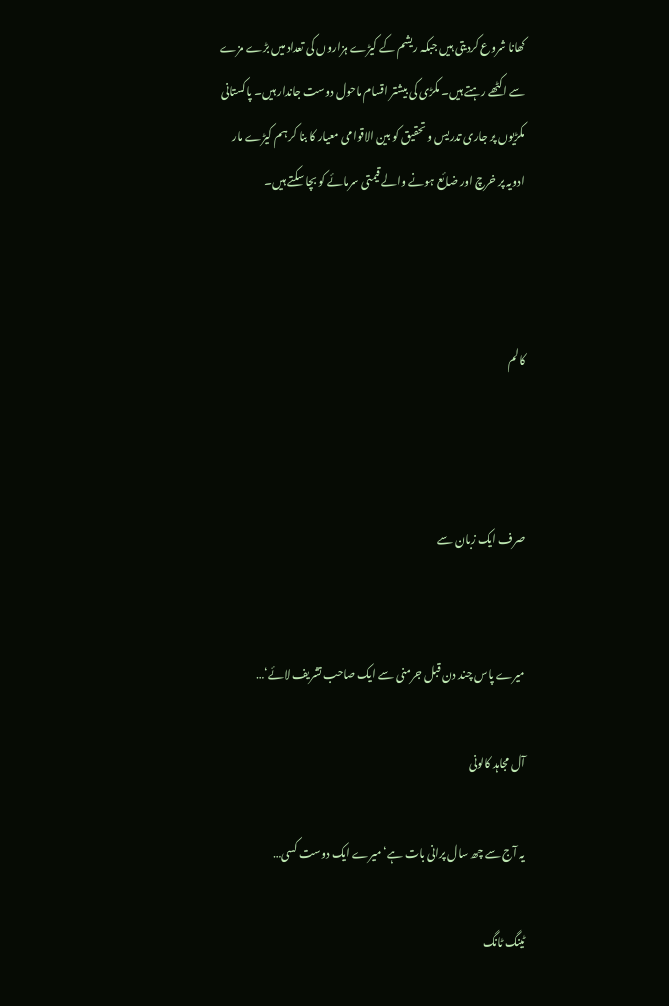کھانا شروع کردیتی ہیں جبکہ ریشم کے کیڑے ہزاروں کی تعداد میں بڑے مزے سے اکٹھے رہتے ہیں۔ مکڑی کی بیشتر اقسام ماحول دوست جاندار ہیں۔ پاکستانی مکڑیوں پر جاری تدریس و تحقیق کو بین الاقوامی معیار کا بنا کر ہم کیڑے مار ادویہ پر خرچ اور ضائع ہونے والے قیمتی سرمائے کو بچا سکتے ہیں۔



کالم



صرف ایک زبان سے


میرے پاس چند دن قبل جرمنی سے ایک صاحب تشریف لائے‘…

آل مجاہد کالونی

یہ آج سے چھ سال پرانی بات ہے‘ میرے ایک دوست کسی…

ٹینگ ٹانگ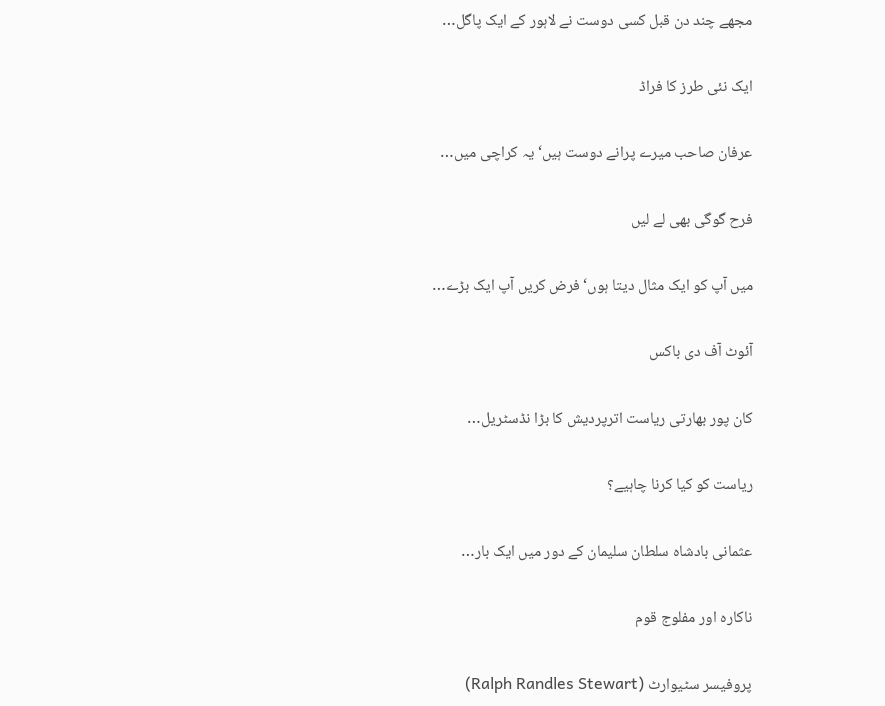مجھے چند دن قبل کسی دوست نے لاہور کے ایک پاگل…

ایک نئی طرز کا فراڈ

عرفان صاحب میرے پرانے دوست ہیں‘ یہ کراچی میں…

فرح گوگی بھی لے لیں

میں آپ کو ایک مثال دیتا ہوں‘ فرض کریں آپ ایک بڑے…

آئوٹ آف دی باکس

کان پور بھارتی ریاست اترپردیش کا بڑا نڈسٹریل…

ریاست کو کیا کرنا چاہیے؟

عثمانی بادشاہ سلطان سلیمان کے دور میں ایک بار…

ناکارہ اور مفلوج قوم

پروفیسر سٹیوارٹ (Ralph Randles Stewart)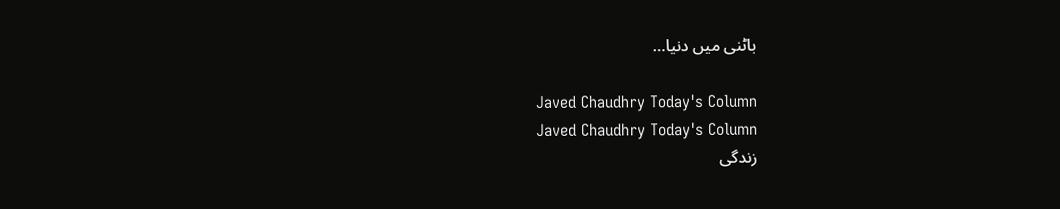باٹنی میں دنیا…

Javed Chaudhry Today's Column
Javed Chaudhry Today's Column
زندگی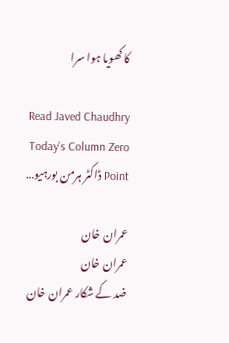کا کھویا ہوا سرا

Read Javed Chaudhry Today’s Column Zero Point ڈاکٹر ہرمن بورہیو…

عمران خان
عمران خان
ضد کے شکار عمران خان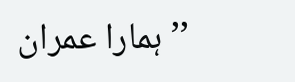’’ہمارا عمران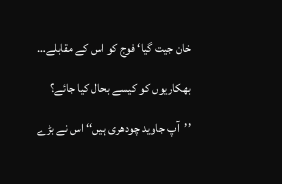خان جیت گیا‘ فوج کو اس کے مقابلے…

بھکاریوں کو کیسے بحال کیا جائے؟

’’آپ جاوید چودھری ہیں‘‘ اس نے بڑے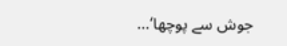جوش سے پوچھا‘…